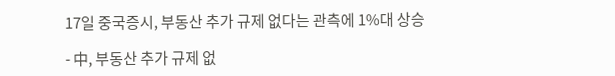17일 중국증시, 부동산 추가 규제 없다는 관측에 1%대 상승

- 中, 부동산 추가 규제 없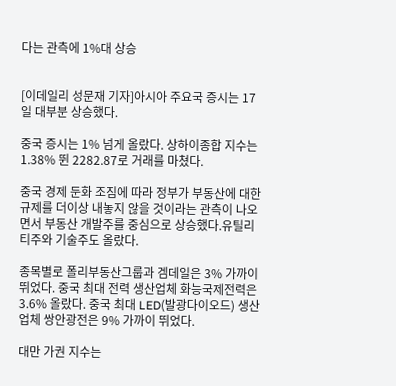다는 관측에 1%대 상승


[이데일리 성문재 기자]아시아 주요국 증시는 17일 대부분 상승했다.

중국 증시는 1% 넘게 올랐다. 상하이종합 지수는 1.38% 뛴 2282.87로 거래를 마쳤다.

중국 경제 둔화 조짐에 따라 정부가 부동산에 대한 규제를 더이상 내놓지 않을 것이라는 관측이 나오면서 부동산 개발주를 중심으로 상승했다.유틸리티주와 기술주도 올랐다.

종목별로 폴리부동산그룹과 겜데일은 3% 가까이 뛰었다. 중국 최대 전력 생산업체 화능국제전력은 3.6% 올랐다. 중국 최대 LED(발광다이오드) 생산업체 쌍안광전은 9% 가까이 뛰었다.

대만 가권 지수는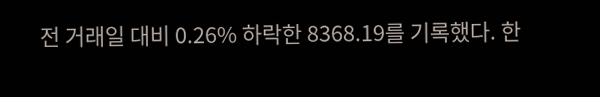전 거래일 대비 0.26% 하락한 8368.19를 기록했다. 한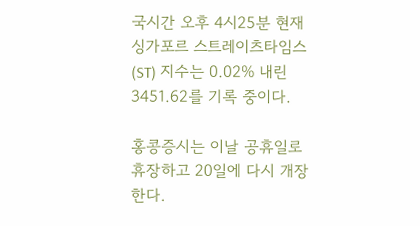국시간 오후 4시25분 현재 싱가포르 스트레이츠타임스(ST) 지수는 0.02% 내린 3451.62를 기록 중이다.

홍콩증시는 이날 공휴일로 휴장하고 20일에 다시 개장한다.